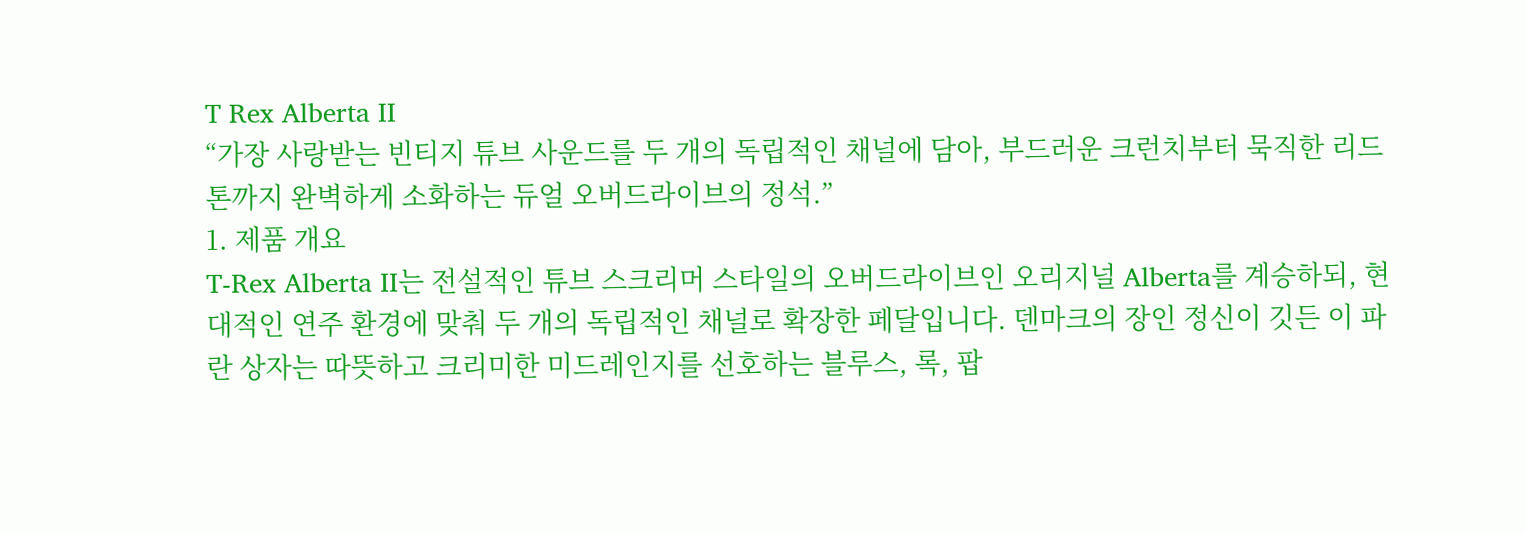T Rex Alberta II
“가장 사랑받는 빈티지 튜브 사운드를 두 개의 독립적인 채널에 담아, 부드러운 크런치부터 묵직한 리드 톤까지 완벽하게 소화하는 듀얼 오버드라이브의 정석.”
1. 제품 개요
T-Rex Alberta II는 전설적인 튜브 스크리머 스타일의 오버드라이브인 오리지널 Alberta를 계승하되, 현대적인 연주 환경에 맞춰 두 개의 독립적인 채널로 확장한 페달입니다. 덴마크의 장인 정신이 깃든 이 파란 상자는 따뜻하고 크리미한 미드레인지를 선호하는 블루스, 록, 팝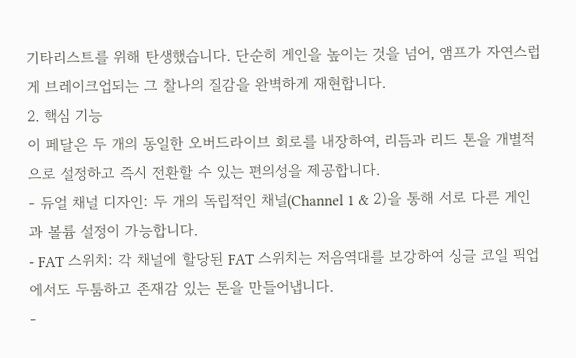기타리스트를 위해 탄생했습니다. 단순히 게인을 높이는 것을 넘어, 앰프가 자연스럽게 브레이크업되는 그 찰나의 질감을 완벽하게 재현합니다.
2. 핵심 기능
이 페달은 두 개의 동일한 오버드라이브 회로를 내장하여, 리듬과 리드 톤을 개별적으로 설정하고 즉시 전환할 수 있는 편의성을 제공합니다.
- 듀얼 채널 디자인: 두 개의 독립적인 채널(Channel 1 & 2)을 통해 서로 다른 게인과 볼륨 설정이 가능합니다.
- FAT 스위치: 각 채널에 할당된 FAT 스위치는 저음역대를 보강하여 싱글 코일 픽업에서도 두툼하고 존재감 있는 톤을 만들어냅니다.
-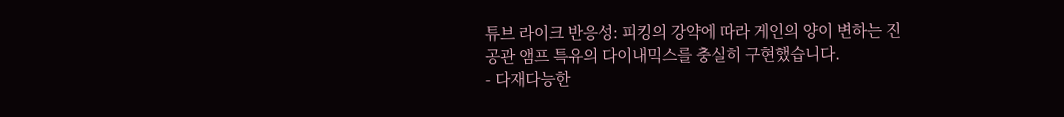튜브 라이크 반응성: 피킹의 강약에 따라 게인의 양이 변하는 진공관 앰프 특유의 다이내믹스를 충실히 구현했습니다.
- 다재다능한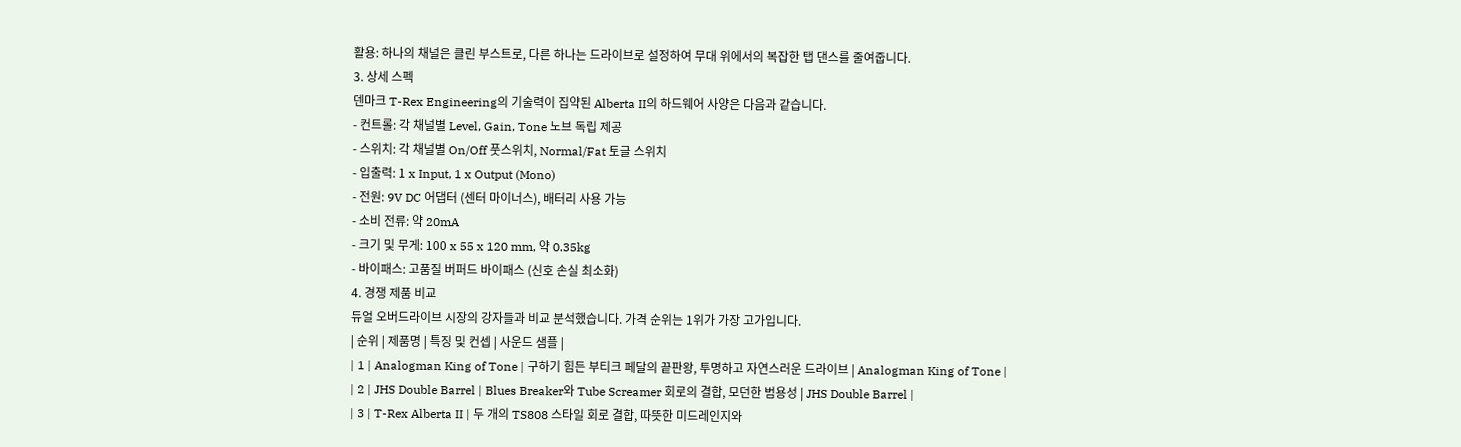활용: 하나의 채널은 클린 부스트로, 다른 하나는 드라이브로 설정하여 무대 위에서의 복잡한 탭 댄스를 줄여줍니다.
3. 상세 스펙
덴마크 T-Rex Engineering의 기술력이 집약된 Alberta II의 하드웨어 사양은 다음과 같습니다.
- 컨트롤: 각 채널별 Level, Gain, Tone 노브 독립 제공
- 스위치: 각 채널별 On/Off 풋스위치, Normal/Fat 토글 스위치
- 입출력: 1 x Input, 1 x Output (Mono)
- 전원: 9V DC 어댑터 (센터 마이너스), 배터리 사용 가능
- 소비 전류: 약 20mA
- 크기 및 무게: 100 x 55 x 120 mm, 약 0.35kg
- 바이패스: 고품질 버퍼드 바이패스 (신호 손실 최소화)
4. 경쟁 제품 비교
듀얼 오버드라이브 시장의 강자들과 비교 분석했습니다. 가격 순위는 1위가 가장 고가입니다.
| 순위 | 제품명 | 특징 및 컨셉 | 사운드 샘플 |
| 1 | Analogman King of Tone | 구하기 힘든 부티크 페달의 끝판왕, 투명하고 자연스러운 드라이브 | Analogman King of Tone |
| 2 | JHS Double Barrel | Blues Breaker와 Tube Screamer 회로의 결합, 모던한 범용성 | JHS Double Barrel |
| 3 | T-Rex Alberta II | 두 개의 TS808 스타일 회로 결합, 따뜻한 미드레인지와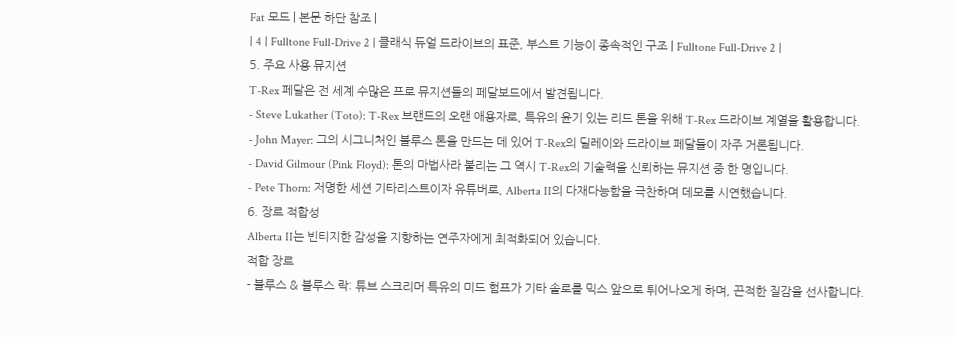Fat 모드 | 본문 하단 참조 |
| 4 | Fulltone Full-Drive 2 | 클래식 듀얼 드라이브의 표준, 부스트 기능이 종속적인 구조 | Fulltone Full-Drive 2 |
5. 주요 사용 뮤지션
T-Rex 페달은 전 세계 수많은 프로 뮤지션들의 페달보드에서 발견됩니다.
- Steve Lukather (Toto): T-Rex 브랜드의 오랜 애용자로, 특유의 윤기 있는 리드 톤을 위해 T-Rex 드라이브 계열을 활용합니다.
- John Mayer: 그의 시그니처인 블루스 톤을 만드는 데 있어 T-Rex의 딜레이와 드라이브 페달들이 자주 거론됩니다.
- David Gilmour (Pink Floyd): 톤의 마법사라 불리는 그 역시 T-Rex의 기술력을 신뢰하는 뮤지션 중 한 명입니다.
- Pete Thorn: 저명한 세션 기타리스트이자 유튜버로, Alberta II의 다재다능함을 극찬하며 데모를 시연했습니다.
6. 장르 적합성
Alberta II는 빈티지한 감성을 지향하는 연주자에게 최적화되어 있습니다.
적합 장르
- 블루스 & 블루스 락: 튜브 스크리머 특유의 미드 험프가 기타 솔로를 믹스 앞으로 튀어나오게 하며, 끈적한 질감을 선사합니다.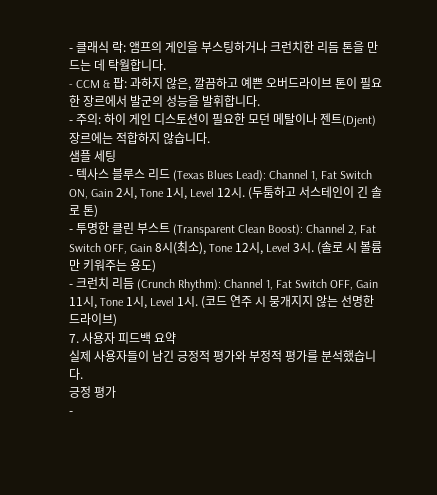- 클래식 락: 앰프의 게인을 부스팅하거나 크런치한 리듬 톤을 만드는 데 탁월합니다.
- CCM & 팝: 과하지 않은, 깔끔하고 예쁜 오버드라이브 톤이 필요한 장르에서 발군의 성능을 발휘합니다.
- 주의: 하이 게인 디스토션이 필요한 모던 메탈이나 젠트(Djent) 장르에는 적합하지 않습니다.
샘플 세팅
- 텍사스 블루스 리드 (Texas Blues Lead): Channel 1, Fat Switch ON, Gain 2시, Tone 1시, Level 12시. (두툼하고 서스테인이 긴 솔로 톤)
- 투명한 클린 부스트 (Transparent Clean Boost): Channel 2, Fat Switch OFF, Gain 8시(최소), Tone 12시, Level 3시. (솔로 시 볼륨만 키워주는 용도)
- 크런치 리듬 (Crunch Rhythm): Channel 1, Fat Switch OFF, Gain 11시, Tone 1시, Level 1시. (코드 연주 시 뭉개지지 않는 선명한 드라이브)
7. 사용자 피드백 요약
실제 사용자들이 남긴 긍정적 평가와 부정적 평가를 분석했습니다.
긍정 평가
-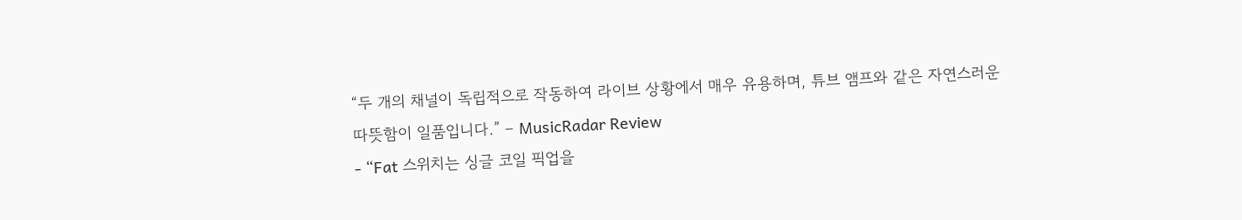“두 개의 채널이 독립적으로 작동하여 라이브 상황에서 매우 유용하며, 튜브 앰프와 같은 자연스러운 따뜻함이 일품입니다.” – MusicRadar Review
- “Fat 스위치는 싱글 코일 픽업을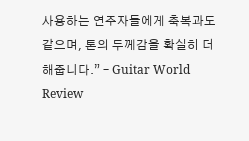사용하는 연주자들에게 축복과도 같으며, 톤의 두께감을 확실히 더해줍니다.” – Guitar World Review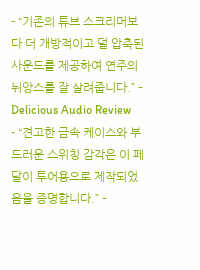- “기존의 튜브 스크리머보다 더 개방적이고 덜 압축된 사운드를 제공하여 연주의 뉘앙스를 잘 살려줍니다.” – Delicious Audio Review
- “견고한 금속 케이스와 부드러운 스위칭 감각은 이 페달이 투어용으로 제작되었음을 증명합니다.” –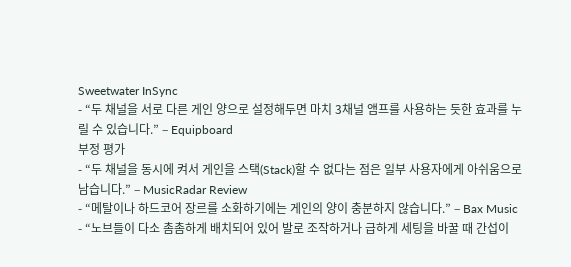Sweetwater InSync
- “두 채널을 서로 다른 게인 양으로 설정해두면 마치 3채널 앰프를 사용하는 듯한 효과를 누릴 수 있습니다.” – Equipboard
부정 평가
- “두 채널을 동시에 켜서 게인을 스택(Stack)할 수 없다는 점은 일부 사용자에게 아쉬움으로 남습니다.” – MusicRadar Review
- “메탈이나 하드코어 장르를 소화하기에는 게인의 양이 충분하지 않습니다.” – Bax Music
- “노브들이 다소 촘촘하게 배치되어 있어 발로 조작하거나 급하게 세팅을 바꿀 때 간섭이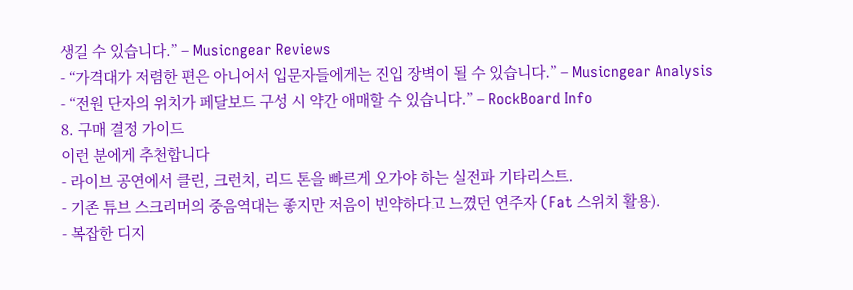생길 수 있습니다.” – Musicngear Reviews
- “가격대가 저렴한 편은 아니어서 입문자들에게는 진입 장벽이 될 수 있습니다.” – Musicngear Analysis
- “전원 단자의 위치가 페달보드 구성 시 약간 애매할 수 있습니다.” – RockBoard Info
8. 구매 결정 가이드
이런 분에게 추천합니다
- 라이브 공연에서 클린, 크런치, 리드 톤을 빠르게 오가야 하는 실전파 기타리스트.
- 기존 튜브 스크리머의 중음역대는 좋지만 저음이 빈약하다고 느꼈던 연주자 (Fat 스위치 활용).
- 복잡한 디지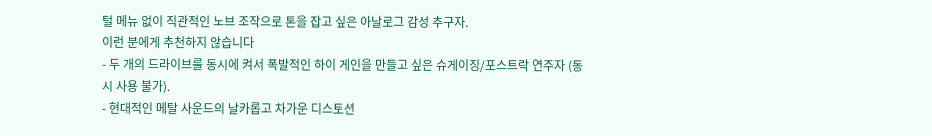털 메뉴 없이 직관적인 노브 조작으로 톤을 잡고 싶은 아날로그 감성 추구자.
이런 분에게 추천하지 않습니다
- 두 개의 드라이브를 동시에 켜서 폭발적인 하이 게인을 만들고 싶은 슈게이징/포스트락 연주자 (동시 사용 불가).
- 현대적인 메탈 사운드의 날카롭고 차가운 디스토션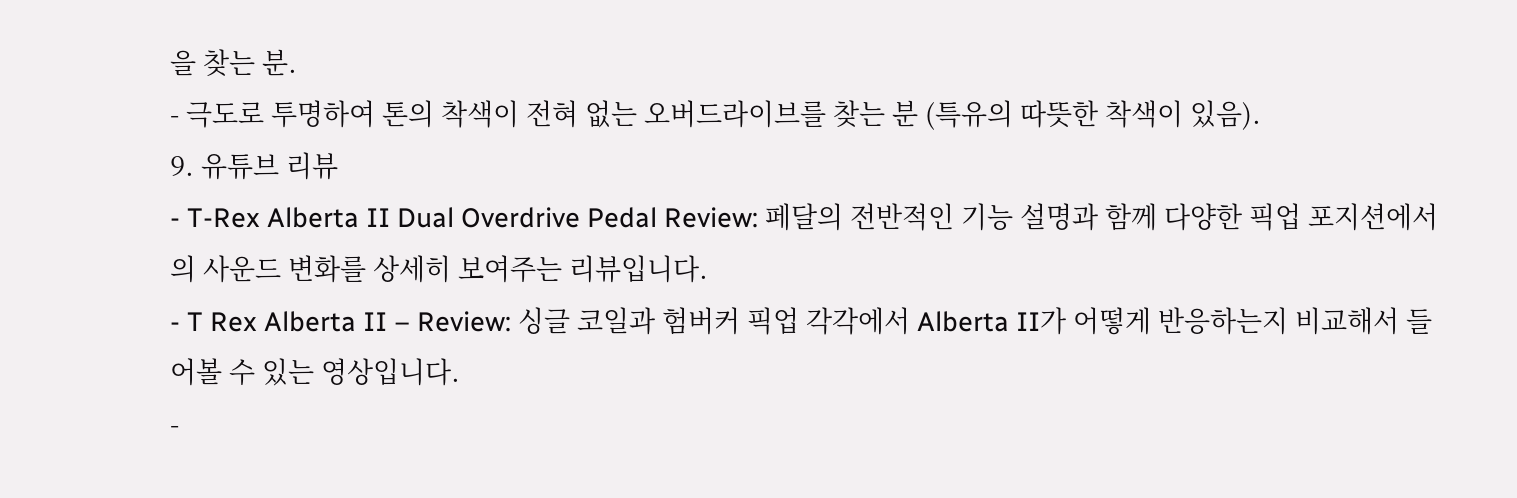을 찾는 분.
- 극도로 투명하여 톤의 착색이 전혀 없는 오버드라이브를 찾는 분 (특유의 따뜻한 착색이 있음).
9. 유튜브 리뷰
- T-Rex Alberta II Dual Overdrive Pedal Review: 페달의 전반적인 기능 설명과 함께 다양한 픽업 포지션에서의 사운드 변화를 상세히 보여주는 리뷰입니다.
- T Rex Alberta II – Review: 싱글 코일과 험버커 픽업 각각에서 Alberta II가 어떻게 반응하는지 비교해서 들어볼 수 있는 영상입니다.
-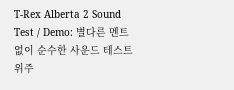T-Rex Alberta 2 Sound Test / Demo: 별다른 멘트 없이 순수한 사운드 테스트 위주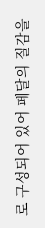로 구성되어 있어 페달의 질감을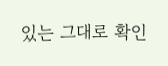있는 그대로 확인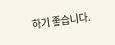하기 좋습니다.